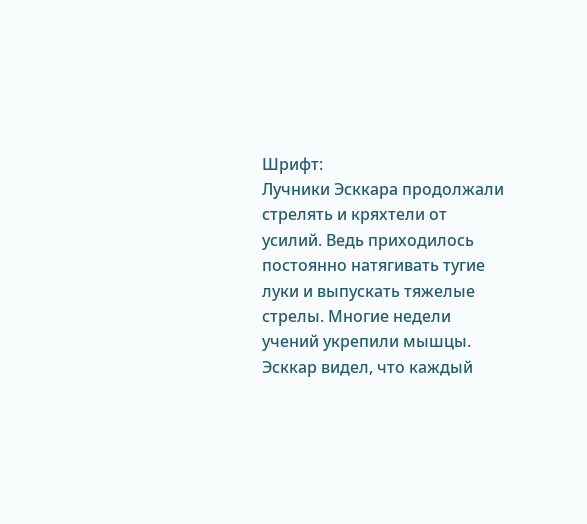Шрифт:
Лучники Эсккара продолжали стрелять и кряхтели от усилий. Ведь приходилось постоянно натягивать тугие луки и выпускать тяжелые стрелы. Многие недели учений укрепили мышцы. Эсккар видел, что каждый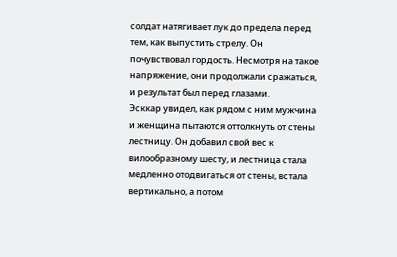солдат натягивает лук до предела перед тем, как выпустить стрелу. Он почувствовал гордость. Несмотря на такое напряжение, они продолжали сражаться, и результат был перед глазами.
Эсккар увидел, как рядом с ним мужчина и женщина пытаются оттолкнуть от стены лестницу. Он добавил свой вес к вилообразному шесту, и лестница стала медленно отодвигаться от стены, встала вертикально, а потом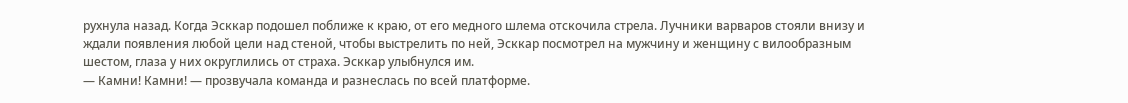рухнула назад. Когда Эсккар подошел поближе к краю, от его медного шлема отскочила стрела. Лучники варваров стояли внизу и ждали появления любой цели над стеной, чтобы выстрелить по ней, Эсккар посмотрел на мужчину и женщину с вилообразным шестом, глаза у них округлились от страха. Эсккар улыбнулся им.
— Камни! Камни! — прозвучала команда и разнеслась по всей платформе.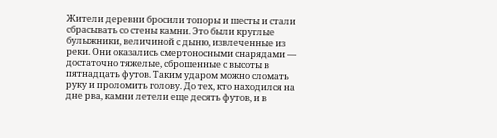Жители деревни бросили топоры и шесты и стали сбрасывать со стены камни. Это были круглые булыжники, величиной с дыню, извлеченные из реки. Они оказались смертоносными снарядами — достаточно тяжелые, сброшенные с высоты в пятнадцать футов. Таким ударом можно сломать руку и проломить голову. До тех, кто находился на дне рва, камни летели еще десять футов, и в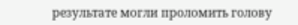результате могли проломить голову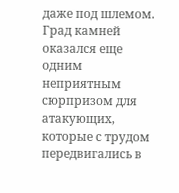даже под шлемом.
Град камней оказался еще одним неприятным сюрпризом для атакующих, которые с трудом передвигались в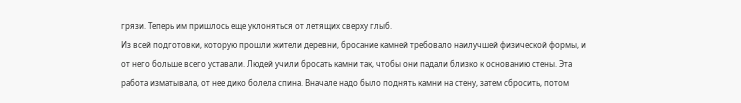грязи. Теперь им пришлось еще уклоняться от летящих сверху глыб.
Из всей подготовки, которую прошли жители деревни, бросание камней требовало наилучшей физической формы, и от него больше всего уставали. Людей учили бросать камни так, чтобы они падали близко к основанию стены. Эта работа изматывала, от нее дико болела спина. Вначале надо было поднять камни на стену, затем сбросить, потом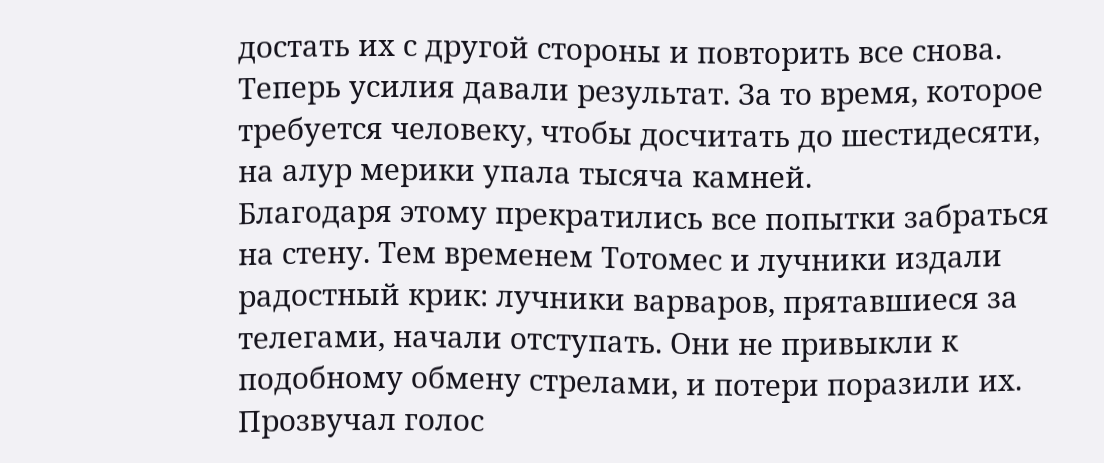достать их с другой стороны и повторить все снова. Теперь усилия давали результат. За то время, которое требуется человеку, чтобы досчитать до шестидесяти, на алур мерики упала тысяча камней.
Благодаря этому прекратились все попытки забраться на стену. Тем временем Тотомес и лучники издали радостный крик: лучники варваров, прятавшиеся за телегами, начали отступать. Они не привыкли к подобному обмену стрелами, и потери поразили их.
Прозвучал голос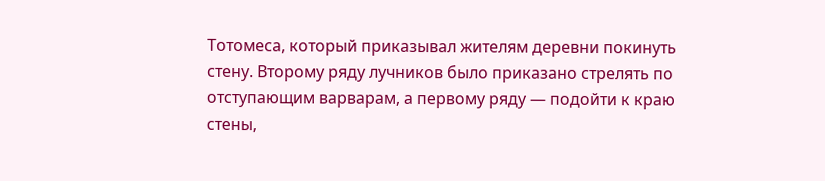Тотомеса, который приказывал жителям деревни покинуть стену. Второму ряду лучников было приказано стрелять по отступающим варварам, а первому ряду — подойти к краю стены,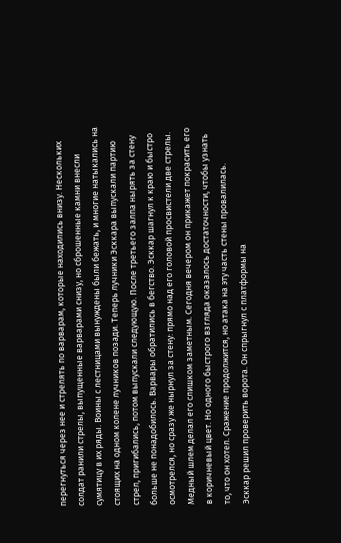перегнуться через нее и стрелять по варварам, которые находились внизу. Нескольких солдат ранили стрелы, выпущенные варварами снизу, но сброшенные камни внесли сумятицу в их ряды. Воины с лестницами вынуждены были бежать, и многие натыкались на стоящих на одном колене лучников позади. Теперь лучники Эсккара выпускали партию стрел, пригибались, потом выпускали следующую. После третьего залпа нырять за стену больше не понадобилось. Варвары обратились в бегство. Эсккар шагнул к краю и быстро осмотрелся, но сразу же нырнул за стену: прямо над его головой просвистели две стрелы.
Медный шлем делал его слишком заметным. Сегодня вечером он прикажет покрасить его в коричневый цвет. Но одного быстрого взгляда оказалось достаточности, чтобы узнать то, что он хотел. Сражение продолжится, но атака на эту часть стены провалилась.
Эсккар решил проверить ворота. Он спрыгнул с платформы на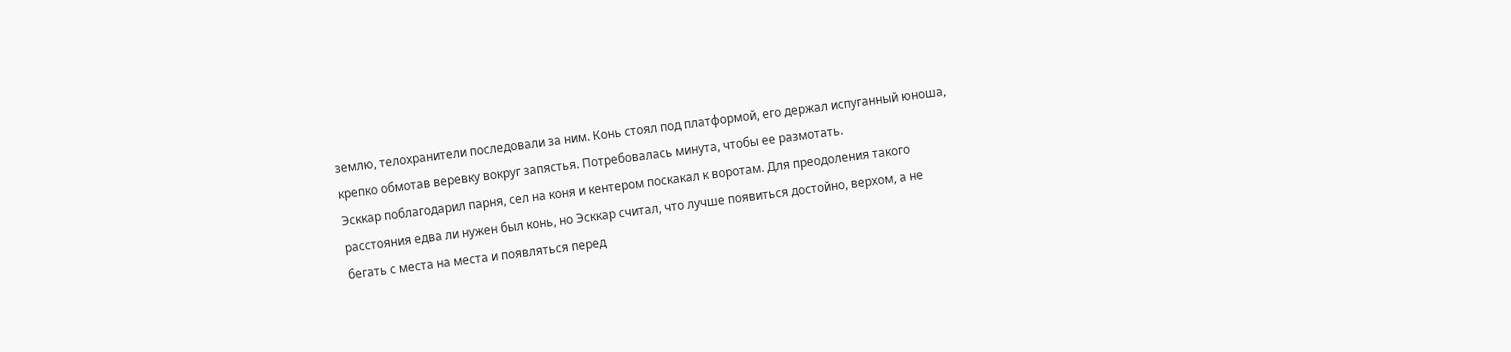землю, телохранители последовали за ним. Конь стоял под платформой, его держал испуганный юноша, крепко обмотав веревку вокруг запястья. Потребовалась минута, чтобы ее размотать.
Эсккар поблагодарил парня, сел на коня и кентером поскакал к воротам. Для преодоления такого расстояния едва ли нужен был конь, но Эсккар считал, что лучше появиться достойно, верхом, а не бегать с места на места и появляться перед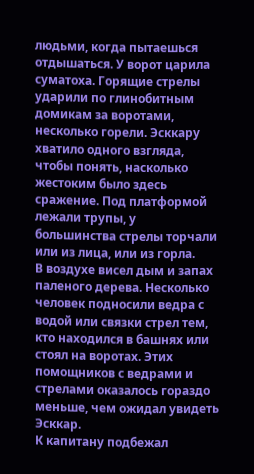людьми, когда пытаешься отдышаться. У ворот царила суматоха. Горящие стрелы ударили по глинобитным домикам за воротами, несколько горели. Эсккару хватило одного взгляда, чтобы понять, насколько жестоким было здесь сражение. Под платформой лежали трупы, у большинства стрелы торчали или из лица, или из горла.
В воздухе висел дым и запах паленого дерева. Несколько человек подносили ведра с водой или связки стрел тем, кто находился в башнях или стоял на воротах. Этих помощников с ведрами и стрелами оказалось гораздо меньше, чем ожидал увидеть Эсккар.
К капитану подбежал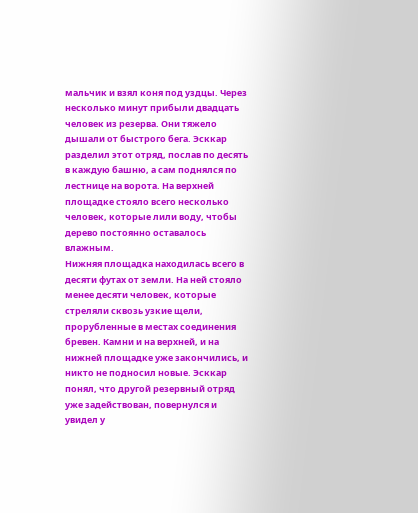мальчик и взял коня под уздцы. Через несколько минут прибыли двадцать человек из резерва. Они тяжело дышали от быстрого бега. Эсккар разделил этот отряд, послав по десять в каждую башню, а сам поднялся по лестнице на ворота. На верхней площадке стояло всего несколько человек, которые лили воду, чтобы дерево постоянно оставалось влажным.
Нижняя площадка находилась всего в десяти футах от земли. На ней стояло менее десяти человек, которые стреляли сквозь узкие щели, прорубленные в местах соединения бревен. Камни и на верхней, и на нижней площадке уже закончились, и никто не подносил новые. Эсккар понял, что другой резервный отряд уже задействован, повернулся и увидел у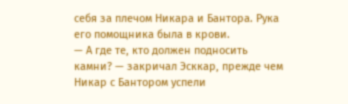себя за плечом Никара и Бантора. Рука его помощника была в крови.
— А где те, кто должен подносить камни? — закричал Эсккар, прежде чем Никар с Бантором успели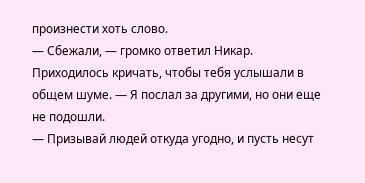произнести хоть слово.
— Сбежали, — громко ответил Никар. Приходилось кричать, чтобы тебя услышали в общем шуме. — Я послал за другими, но они еще не подошли.
— Призывай людей откуда угодно, и пусть несут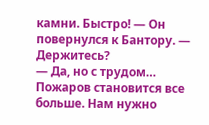камни. Быстро! — Он повернулся к Бантору. — Держитесь?
— Да, но с трудом… Пожаров становится все больше. Нам нужно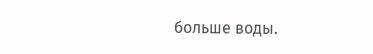больше воды.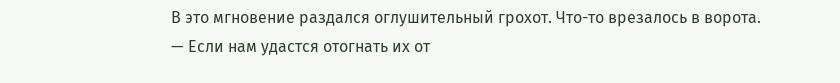В это мгновение раздался оглушительный грохот. Что-то врезалось в ворота.
— Если нам удастся отогнать их от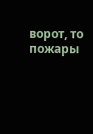ворот, то пожары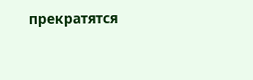прекратятся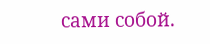сами собой.